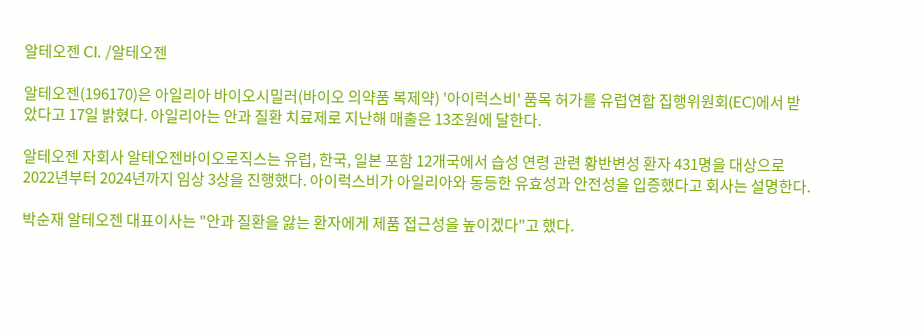알테오젠 CI. /알테오젠

알테오젠(196170)은 아일리아 바이오시밀러(바이오 의약품 복제약) '아이럭스비' 품목 허가를 유럽연합 집행위원회(EC)에서 받았다고 17일 밝혔다. 아일리아는 안과 질환 치료제로 지난해 매출은 13조원에 달한다.

알테오젠 자회사 알테오젠바이오로직스는 유럽, 한국, 일본 포함 12개국에서 습성 연령 관련 황반변성 환자 431명을 대상으로 2022년부터 2024년까지 임상 3상을 진행했다. 아이럭스비가 아일리아와 동등한 유효성과 안전성을 입증했다고 회사는 설명한다.

박순재 알테오젠 대표이사는 "안과 질환을 앓는 환자에게 제품 접근성을 높이겠다"고 했다.